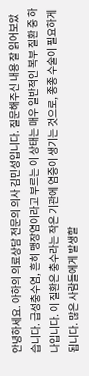안녕하세요. 아하의 의료상담 전문의 의사 김민성입니다. 질문해주신 내용 잘 읽어보았습니다. 급성충수염, 흔히 맹장염이라고 부르는 이 상태는 매우 일반적인 복부 질환 중 하나입니다. 이 질환은 충수라는 작은 기관에 염증이 생기는 것으로, 종종 수술이 필요하게 됩니다. 많은 사람들에게 발생할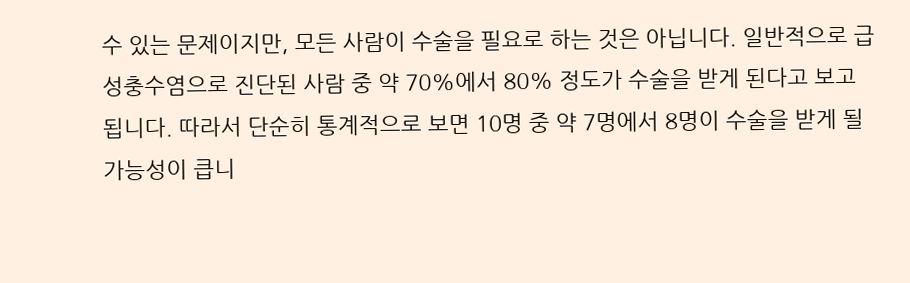수 있는 문제이지만, 모든 사람이 수술을 필요로 하는 것은 아닙니다. 일반적으로 급성충수염으로 진단된 사람 중 약 70%에서 80% 정도가 수술을 받게 된다고 보고됩니다. 따라서 단순히 통계적으로 보면 10명 중 약 7명에서 8명이 수술을 받게 될 가능성이 큽니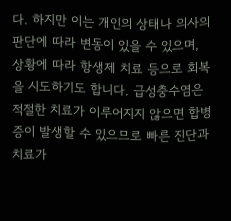다. 하지만 이는 개인의 상태나 의사의 판단에 따라 변동이 있을 수 있으며, 상황에 따라 항생제 치료 등으로 회복을 시도하기도 합니다. 급성충수염은 적절한 치료가 이루어지지 않으면 합병증이 발생할 수 있으므로 빠른 진단과 치료가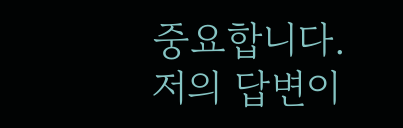중요합니다. 저의 답변이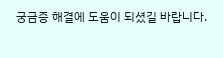궁금증 해결에 도움이 되셨길 바랍니다.